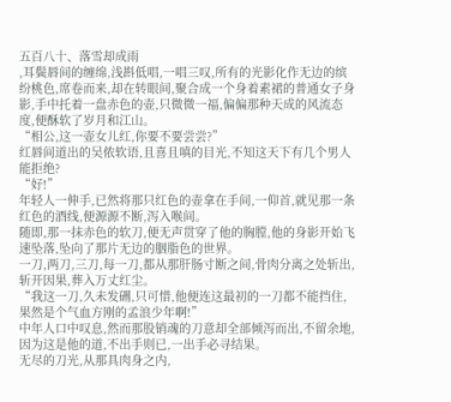五百八十、落雪却成雨
,耳鬓唇间的缠绵,浅斟低唱,一唱三叹,所有的光影化作无边的缤纷桃色,席卷而来,却在转眼间,聚合成一个身着素裙的普通女子身影,手中托着一盘赤色的壶,只微微一福,偏偏那种天成的风流态度,便酥软了岁月和江山。
“相公,这一壶女儿红,你要不要尝尝?”
红唇间道出的吴侬软语,且喜且嗔的目光,不知这天下有几个男人能拒绝?
“好!”
年轻人一伸手,已然将那只红色的壶拿在手间,一仰首,就见那一条红色的酒线,便源源不断,泻入喉间。
随即,那一抹赤色的软刀,便无声贯穿了他的胸膛,他的身影开始飞速坠落,坠向了那片无边的胭脂色的世界。
一刀,两刀,三刀,每一刀,都从那肝肠寸断之间,骨肉分离之处斩出,斩开因果,葬入万丈红尘。
“我这一刀,久未发硎,只可惜,他便连这最初的一刀都不能挡住,果然是个气血方刚的孟浪少年啊!”
中年人口中叹息,然而那股销魂的刀意却全部倾泻而出,不留余地,因为这是他的道,不出手则已,一出手必寻结果。
无尽的刀光,从那具肉身之内,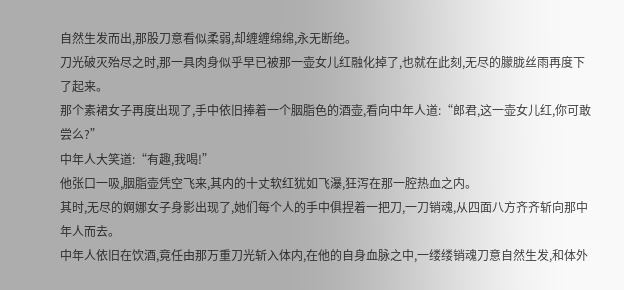自然生发而出,那股刀意看似柔弱,却缠缠绵绵,永无断绝。
刀光破灭殆尽之时,那一具肉身似乎早已被那一壶女儿红融化掉了,也就在此刻,无尽的朦胧丝雨再度下了起来。
那个素裙女子再度出现了,手中依旧捧着一个胭脂色的酒壶,看向中年人道:“郎君,这一壶女儿红,你可敢尝么?”
中年人大笑道:“有趣,我喝!”
他张口一吸,胭脂壶凭空飞来,其内的十丈软红犹如飞瀑,狂泻在那一腔热血之内。
其时,无尽的婀娜女子身影出现了,她们每个人的手中俱捏着一把刀,一刀销魂,从四面八方齐齐斩向那中年人而去。
中年人依旧在饮酒,竟任由那万重刀光斩入体内,在他的自身血脉之中,一缕缕销魂刀意自然生发,和体外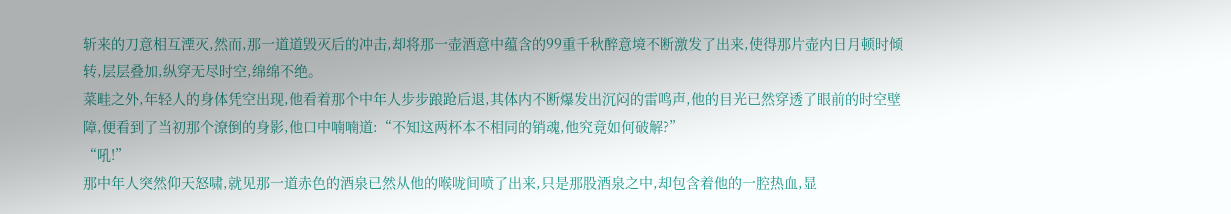斩来的刀意相互湮灭,然而,那一道道毁灭后的冲击,却将那一壶酒意中蕴含的99重千秋醉意境不断激发了出来,使得那片壶内日月顿时倾转,层层叠加,纵穿无尽时空,绵绵不绝。
菜畦之外,年轻人的身体凭空出现,他看着那个中年人步步踉跄后退,其体内不断爆发出沉闷的雷鸣声,他的目光已然穿透了眼前的时空壁障,便看到了当初那个潦倒的身影,他口中喃喃道:“不知这两杯本不相同的销魂,他究竟如何破解?”
“吼!”
那中年人突然仰天怒啸,就见那一道赤色的酒泉已然从他的喉咙间喷了出来,只是那股酒泉之中,却包含着他的一腔热血,显